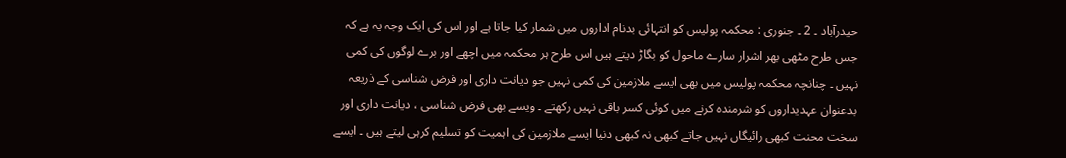حیدرآباد ۔ 2 ۔ جنوری : محکمہ پولیس کو انتہائی بدنام اداروں میں شمار کیا جاتا ہے اور اس کی ایک وجہ یہ ہے کہ جس طرح مٹھی بھر اشرار سارے ماحول کو بگاڑ دیتے ہیں اس طرح ہر محکمہ میں اچھے اور برے لوگوں کی کمی نہیں ۔ چنانچہ محکمہ پولیس میں بھی ایسے ملازمین کی کمی نہیں جو دیانت داری اور فرض شناسی کے ذریعہ بدعنوان عہدیداروں کو شرمندہ کرنے میں کوئی کسر باقی نہیں رکھتے ۔ ویسے بھی فرض شناسی ، دیانت داری اور سخت محنت کبھی رائیگاں نہیں جاتے کبھی نہ کبھی دنیا ایسے ملازمین کی اہمیت کو تسلیم کرہی لیتے ہیں ۔ ایسے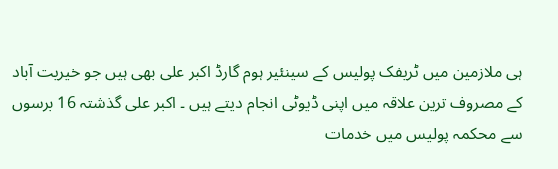ہی ملازمین میں ٹریفک پولیس کے سینئیر ہوم گارڈ اکبر علی بھی ہیں جو خیریت آباد کے مصروف ترین علاقہ میں اپنی ڈیوٹی انجام دیتے ہیں ۔ اکبر علی گذشتہ 16 برسوں سے محکمہ پولیس میں خدمات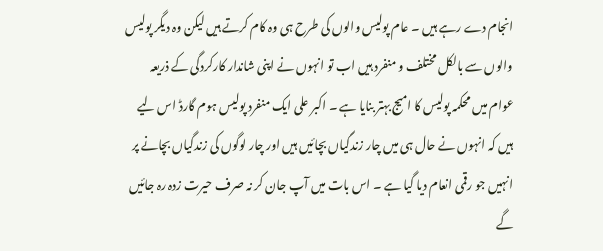انجام دے رہے ہیں ۔ عام پولیس والوں کی طرح ہی وہ کام کرتے ہیں لیکن وہ دیگر پولیس والوں سے بالکل مختلف و منفرد ہیں اب تو انہوں نے اپنی شاندار کارکردگی کے ذریعہ عوام میں محکمہ پولیس کا امیج بہتر بنایا ہے ۔ اکبر علی ایک منفرد پولیس ہوم گارڈ اس لیے ہیں کہ انہوں نے حال ہی میں چار زندگیاں بچائیں ہیں اور چار لوگوں کی زندگیاں بچانے پر انہیں جو رقمی انعام دیا گیا ہے ۔ اس بات میں آپ جان کر نہ صرف حیرت زدہ رہ جائیں گے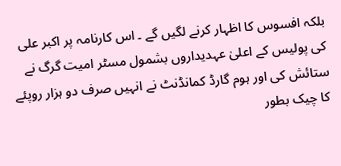بلکہ افسوس کا اظہار کرنے لگیں گے ۔ اس کارنامہ پر اکبر علی کی پولیس کے اعلیٰ عہدیداروں بشمول مسٹر امیت گرگ نے ستائش کی اور ہوم گارڈ کمانڈنٹ نے انہیں صرف دو ہزار روپئے کا چیک بطور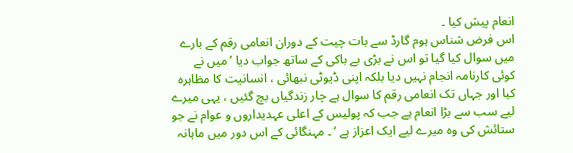انعام پیش کیا ۔
اس فرض شناس ہوم گارڈ سے بات چیت کے دوران انعامی رقم کے بارے میں سوال کیا گیا تو اس نے بڑی بے باکی کے ساتھ جواب دیا ’ میں نے کوئی کارنامہ انجام نہیں دیا بلکہ اپنی ڈیوٹی نبھائی ، انسانیت کا مظاہرہ کیا اور جہاں تک انعامی رقم کا سوال ہے چار زندگیاں بچ گئیں ، یہی میرے لیے سب سے بڑا انعام ہے جب کہ پولیس کے اعلی عہدیداروں و عوام نے جو ستائش کی وہ میرے لیے ایک اعزاز ہے ‘ ۔ مہنگائی کے اس دور میں ماہانہ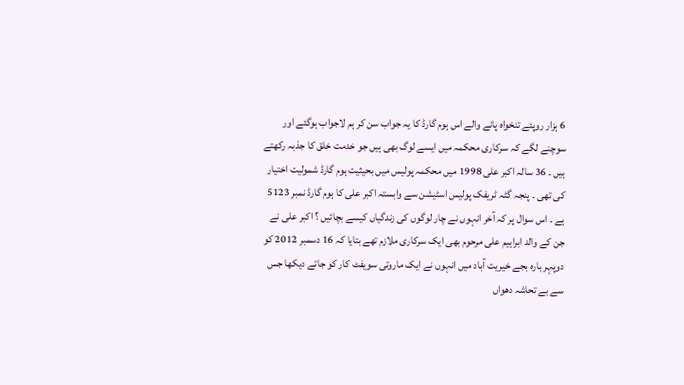6 ہزار روپئے تنخواہ پانے والے اس ہوم گارڈ کا یہ جواب سن کر ہم لاجواب ہوگئے اور سوچنے لگے کہ سرکاری محکمہ میں ایسے لوگ بھی ہیں جو خدمت خلق کا جذبہ رکھتے ہیں ۔ 36 سالہ اکبر علی 1998 میں محکمہ پولیس میں بحیثیت ہوم گارڈ شمولیت اختیار کی تھی ۔ پنجہ گٹہ ٹریفک پولیس اسٹیشن سے وابستہ اکبر علی کا ہوم گارڈ نمبر 5123 ہے ۔ اس سوال پر کہ آخر انہوں نے چار لوگوں کی زندگیاں کیسے بچائیں ؟ اکبر علی نے جن کے والد ابراہیم علی مرحوم بھی ایک سرکاری ملازم تھے بتایا کہ 16 دسمبر 2012 کو دوپہر بارہ بجے خیریت آباد میں انہوں نے ایک ماروتی سویفٹ کار کو جاتے دیکھا جس سے بے تحاشہ دھواں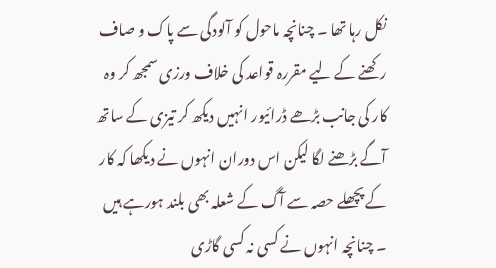نکل رہا تھا ۔ چنانچہ ماحول کو آلودگی سے پاک و صاف رکھنے کے لیے مقررہ قواعد کی خلاف ورزی سمجھ کر وہ کار کی جانب بڑھے ڈرائیور انہیں دیکھ کر تیزی کے ساتھ آگے بڑھنے لگا لیکن اس دوران انہوں نے دیکھا کہ کار کے پچھلے حصہ سے آگ کے شعلہ بھی بلند ہورہے ہیں ۔ چنانچہ انہوں نے کسی نہ کسی گاڑی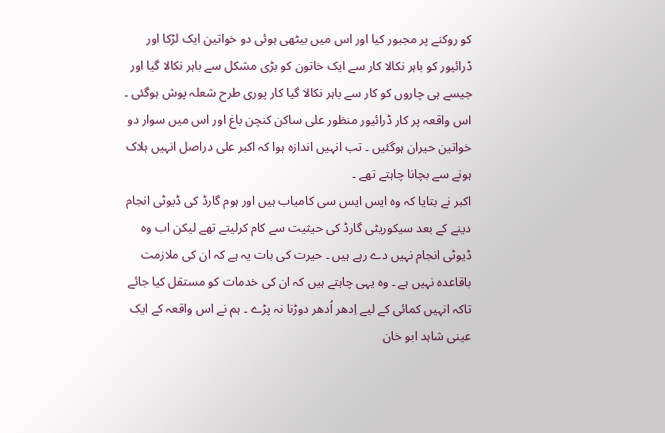کو روکنے پر مجبور کیا اور اس میں بیٹھی ہوئی دو خواتین ایک لڑکا اور ڈرائیور کو باہر نکالا کار سے ایک خاتون کو بڑی مشکل سے باہر نکالا گیا اور جیسے ہی چاروں کو کار سے باہر نکالا گیا کار پوری طرح شعلہ پوش ہوگئی ۔ اس واقعہ پر کار ڈرائیور منظور علی ساکن کنچن باغ اور اس میں سوار دو خواتین حیران ہوگئیں ۔ تب انہیں اندازہ ہوا کہ اکبر علی دراصل انہیں ہلاک ہونے سے بچانا چاہتے تھے ۔
اکبر نے بتایا کہ وہ ایس ایس سی کامیاب ہیں اور ہوم گارڈ کی ڈیوٹی انجام دینے کے بعد سیکوریٹی گارڈ کی حیثیت سے کام کرلیتے تھے لیکن اب وہ ڈیوٹی انجام نہیں دے رہے ہیں ۔ حیرت کی بات یہ ہے کہ ان کی ملازمت باقاعدہ نہیں ہے ۔ وہ یہی چاہتے ہیں کہ ان کی خدمات کو مستقل کیا جائے تاکہ انہیں کمائی کے لیے اِدھر اُدھر دوڑنا نہ پڑے ۔ ہم نے اس واقعہ کے ایک عینی شاہد ابو خان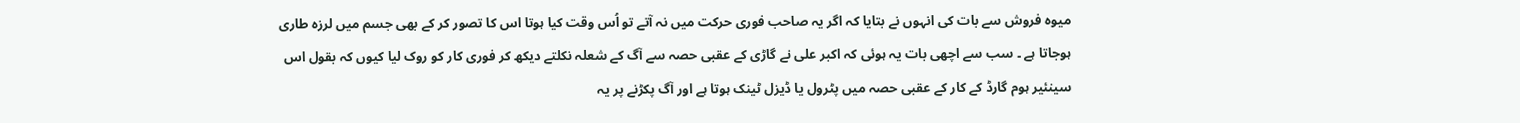میوہ فروش سے بات کی انہوں نے بتایا کہ اگر یہ صاحب فوری حرکت میں نہ آتے تو اُس وقت کیا ہوتا اس کا تصور کر کے بھی جسم میں لرزہ طاری ہوجاتا ہے ۔ سب سے اچھی بات یہ ہوئی کہ اکبر علی نے گاڑی کے عقبی حصہ سے آگ کے شعلہ نکلتے دیکھ کر فوری کار کو روک لیا کیوں کہ بقول اس سینئیر ہوم گارڈ کے کار کے عقبی حصہ میں پٹرول یا ڈیزل ٹینک ہوتا ہے اور آگ پکڑنے پر یہ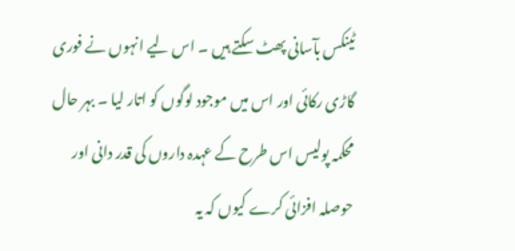ٹینکس بآسانی پھٹ سکتے ہیں ۔ اس لیے انہوں نے فوری گاڑی رکائی اور اس میں موجود لوگوں کو اتار لیا ۔ بہر حال محکمہ پولیس اس طرح کے عہدہ داروں کی قدر دانی اور حوصلہ افزائی کرے کیوں کہ یہ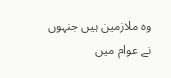وہ ملازمین ہیں جنہوں نے عوام میں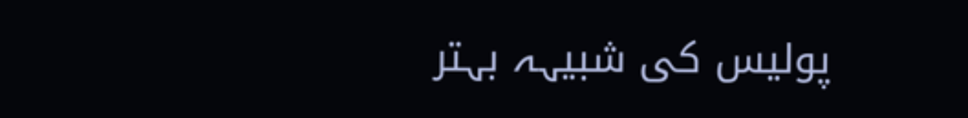پولیس کی شبیہہ بہتر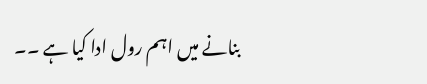بنانے میں اہم رول ادا کیا ہے ۔۔